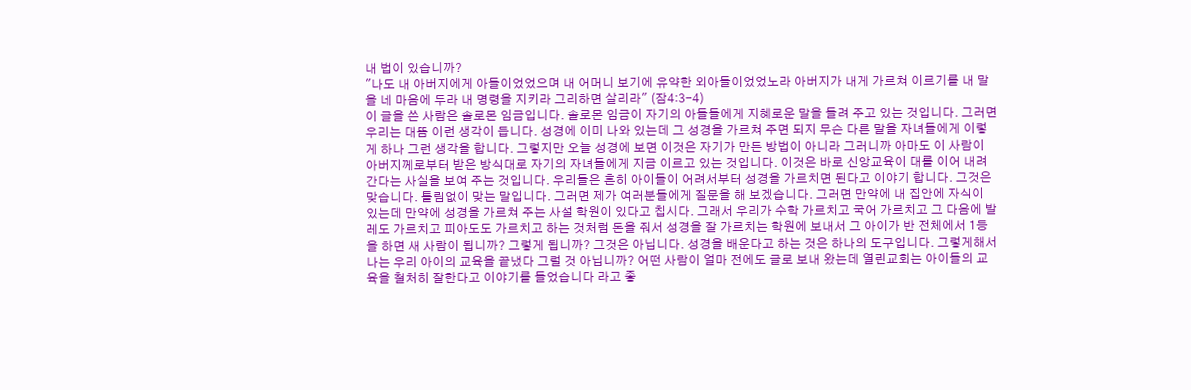내 법이 있습니까?
"나도 내 아버지에게 아들이었었으며 내 어머니 보기에 유약한 외아들이었었노라 아버지가 내게 가르쳐 이르기를 내 말을 네 마음에 두라 내 명령을 지키라 그리하면 살리라" (잠4:3-4)
이 글을 쓴 사람은 솔로몬 임금입니다. 솔로몬 임금이 자기의 아들들에게 지혜로운 말을 들려 주고 있는 것입니다. 그러면 우리는 대뜸 이런 생각이 듭니다. 성경에 이미 나와 있는데 그 성경을 가르쳐 주면 되지 무슨 다른 말을 자녀들에게 이렇게 하나 그런 생각을 합니다. 그렇지만 오늘 성경에 보면 이것은 자기가 만든 방법이 아니라 그러니까 아마도 이 사람이 아버지께로부터 받은 방식대로 자기의 자녀들에게 지금 이르고 있는 것입니다. 이것은 바로 신앙교육이 대를 이어 내려간다는 사실을 보여 주는 것입니다. 우리들은 흔히 아이들이 어려서부터 성경을 가르치면 된다고 이야기 합니다. 그것은 맞습니다. 틀림없이 맞는 말입니다. 그러면 제가 여러분들에게 질문을 해 보겠습니다. 그러면 만약에 내 집안에 자식이 있는데 만약에 성경을 가르쳐 주는 사설 학원이 있다고 칩시다. 그래서 우리가 수학 가르치고 국어 가르치고 그 다음에 발레도 가르치고 피아도도 가르치고 하는 것처럼 돈을 줘서 성경을 잘 가르치는 학원에 보내서 그 아이가 반 전체에서 1등을 하면 새 사람이 됩니까? 그렇게 됩니까? 그것은 아닙니다. 성경을 배운다고 하는 것은 하나의 도구입니다. 그렇게해서 나는 우리 아이의 교육을 끝냈다 그럴 것 아닙니까? 어떤 사람이 얼마 전에도 글로 보내 왔는데 열린교회는 아이들의 교육을 철처히 잘한다고 이야기를 들었습니다 라고 좋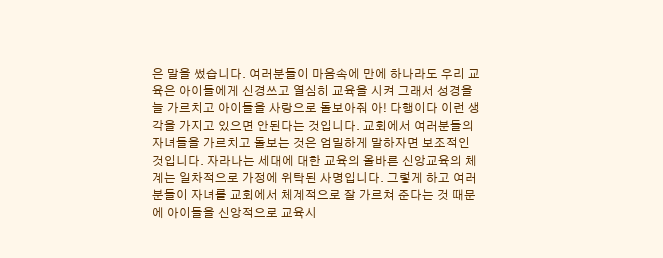은 말을 썼습니다. 여러분들이 마음속에 만에 하나라도 우리 교육은 아이들에게 신경쓰고 열심히 교육을 시켜 그래서 성경을 늘 가르치고 아이들을 사랑으로 돌보아줘 아! 다행이다 이런 생각을 가지고 있으면 안된다는 것입니다. 교회에서 여러분들의 자녀들을 가르치고 돌보는 것은 엄밀하게 말하자면 보조적인 것입니다. 자라나는 세대에 대한 교육의 올바른 신앙교육의 체계는 일차적으로 가정에 위탁된 사명입니다. 그렇게 하고 여러분들이 자녀를 교회에서 체계적으로 잘 가르쳐 준다는 것 때문에 아이들을 신앙적으로 교육시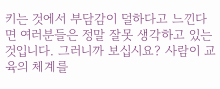키는 것에서 부담감이 덜하다고 느낀다면 여러분들은 정말 잘못 생각하고 있는 것입니다. 그러니까 보십시요? 사람이 교육의 체계를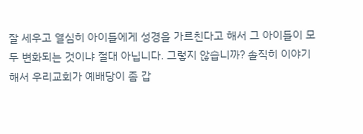잘 세우고 열심히 아이들에게 성경을 가르친다고 해서 그 아이들이 모두 변화되는 것이냐 절대 아닙니다. 그렇지 않습니까? 솔직히 이야기 해서 우리교회가 예배당이 좀 갑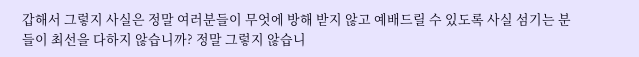갑해서 그렇지 사실은 정말 여러분들이 무엇에 방해 받지 않고 예배드릴 수 있도록 사실 섬기는 분들이 최선을 다하지 않습니까? 정말 그렇지 않습니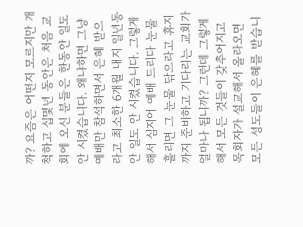까? 요즘은 어떤지 모르지만 개척하고 십몇년 동안은 처음 교회에 오신 분들은 한동안 일도 안 시켰습니다. 왜냐하면 그냥 예배만 참석하면서 은혜 받으라고 최소한 6개월 내지 일년동안 일도 안 시켰습니다. 그렇게 해서 심지어 예배 드리다 눈물 흘리면 그 눈물 닦으라고 휴지까지 준비하고 기다리는 교회가 얼마나 됩니까? 그런데 그렇게 해서 모든 것들이 갖추어지고 목회자가 설교해서 올라오면 모든 성도들이 은혜를 받습니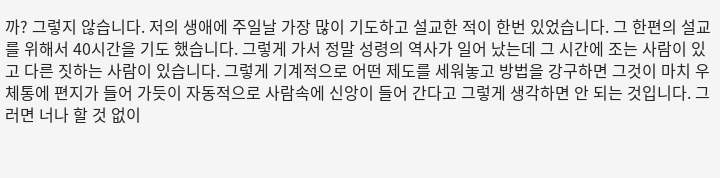까? 그렇지 않습니다. 저의 생애에 주일날 가장 많이 기도하고 설교한 적이 한번 있었습니다. 그 한편의 설교를 위해서 40시간을 기도 했습니다. 그렇게 가서 정말 성령의 역사가 일어 났는데 그 시간에 조는 사람이 있고 다른 짓하는 사람이 있습니다. 그렇게 기계적으로 어떤 제도를 세워놓고 방법을 강구하면 그것이 마치 우체통에 편지가 들어 가듯이 자동적으로 사람속에 신앙이 들어 간다고 그렇게 생각하면 안 되는 것입니다. 그러면 너나 할 것 없이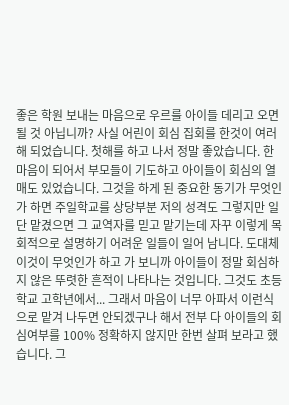좋은 학원 보내는 마음으로 우르를 아이들 데리고 오면 될 것 아닙니까? 사실 어린이 회심 집회를 한것이 여러해 되었습니다. 첫해를 하고 나서 정말 좋았습니다. 한 마음이 되어서 부모들이 기도하고 아이들이 회심의 열매도 있었습니다. 그것을 하게 된 중요한 동기가 무엇인가 하면 주일학교를 상당부분 저의 성격도 그렇지만 일단 맡겼으면 그 교역자를 믿고 맡기는데 자꾸 이렇게 목회적으로 설명하기 어려운 일들이 일어 남니다. 도대체 이것이 무엇인가 하고 가 보니까 아이들이 정말 회심하지 않은 뚜렷한 흔적이 나타나는 것입니다. 그것도 초등학교 고학년에서... 그래서 마음이 너무 아파서 이런식으로 맡겨 나두면 안되겠구나 해서 전부 다 아이들의 회심여부를 100% 정확하지 않지만 한번 살펴 보라고 했습니다. 그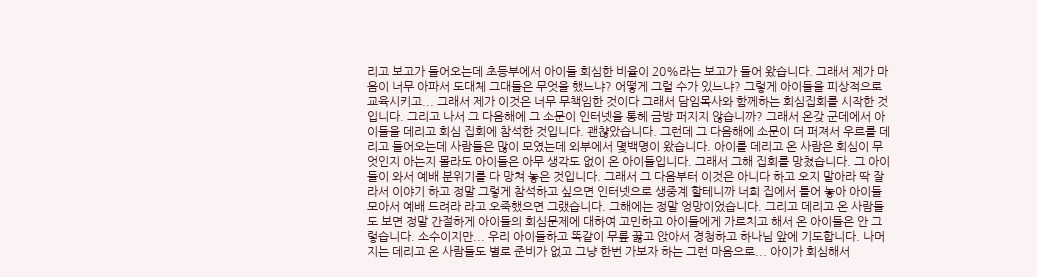리고 보고가 들어오는데 초등부에서 아이들 회심한 비율이 20%라는 보고가 들어 왔습니다. 그래서 제가 마음이 너무 아파서 도대체 그대들은 무엇을 했느냐? 어떻게 그럴 수가 있느냐? 그렇게 아이들을 피상적으로 교육시키고... 그래서 제가 이것은 너무 무책임한 것이다 그래서 담임목사와 함께하는 회심집회를 시작한 것입니다. 그리고 나서 그 다음해에 그 소문이 인터넷을 통헤 금방 퍼지지 않습니까? 그래서 온갖 군데에서 아이들을 데리고 회심 집회에 참석한 것입니다. 괜챦았습니다. 그런데 그 다음해에 소문이 더 퍼져서 우르를 데리고 들어오는데 사람들은 많이 모였는데 외부에서 몇백명이 왔습니다. 아이를 데리고 온 사람은 회심이 무엇인지 아는지 몰라도 아이들은 아무 생각도 없이 온 아이들입니다. 그래서 그해 집회를 망쳤습니다. 그 아이들이 와서 예배 분위기를 다 망쳐 놓은 것입니다. 그래서 그 다음부터 이것은 아니다 하고 오지 말아라 딱 잘라서 이야기 하고 정말 그렇게 참석하고 싶으면 인터넷으로 생중계 할테니까 너희 집에서 틀어 놓아 아이들 모아서 예배 드려라 라고 오죽했으면 그랬습니다. 그해에는 정말 엉망이었습니다. 그리고 데리고 온 사람들도 보면 정말 간절하게 아이들의 회심문제에 대하여 고민하고 아이들에게 가르치고 해서 온 아이들은 안 그렇습니다. 소수이지만... 우리 아이들하고 똑같이 무릎 꿇고 앉아서 경청하고 하나님 앞에 기도합니다. 나머지는 데리고 온 사람들도 별로 준비가 없고 그냥 한번 가보자 하는 그런 마음으로... 아이가 회심해서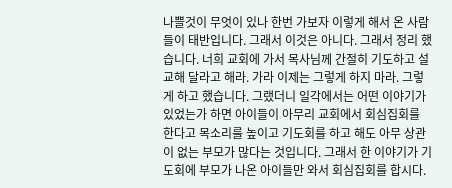나쁠것이 무엇이 있나 한번 가보자 이렇게 해서 온 사람들이 태반입니다. 그래서 이것은 아니다. 그래서 정리 했습니다. 너희 교회에 가서 목사님께 간절히 기도하고 설교해 달라고 해라. 가라 이제는 그렇게 하지 마라. 그렇게 하고 했습니다. 그랬더니 일각에서는 어떤 이야기가 있었는가 하면 아이들이 아무리 교회에서 회심집회를 한다고 목소리를 높이고 기도회를 하고 해도 아무 상관이 없는 부모가 많다는 것입니다. 그래서 한 이야기가 기도회에 부모가 나온 아이들만 와서 회심집회를 합시다.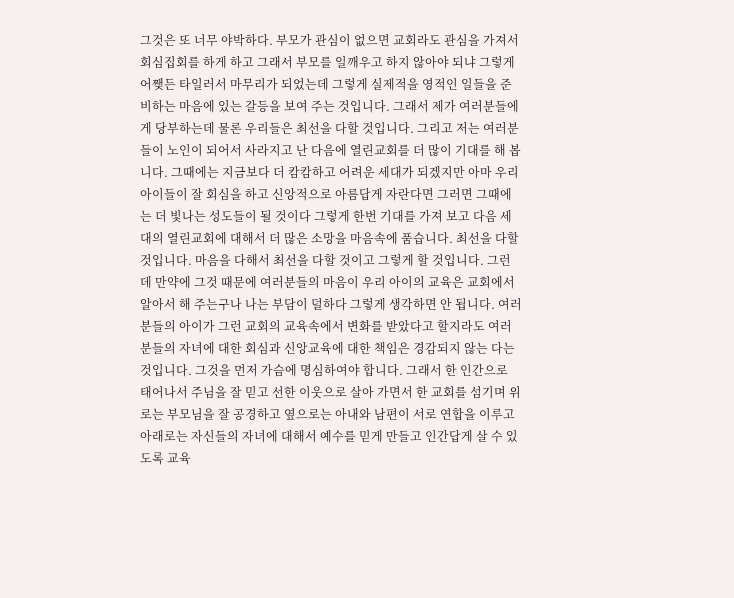그것은 또 너무 야박하다. 부모가 관심이 없으면 교회라도 관심을 가져서 회심집회를 하게 하고 그래서 부모를 일깨우고 하지 않아야 되냐 그렇게 어쨎든 타일러서 마무리가 되었는데 그렇게 실제적을 영적인 일들을 준비하는 마음에 있는 갈등을 보여 주는 것입니다. 그래서 제가 여러분들에게 당부하는데 물론 우리들은 최선을 다할 것입니다. 그리고 저는 여러분들이 노인이 되어서 사라지고 난 다음에 열린교회를 더 많이 기대를 해 봅니다. 그때에는 지금보다 더 캄캄하고 어려운 세대가 되겠지만 아마 우리 아이들이 잘 회심을 하고 신앙적으로 아름답게 자란다면 그러면 그때에는 더 빛나는 성도들이 될 것이다 그렇게 한번 기대를 가져 보고 다음 세대의 열린교회에 대해서 더 많은 소망을 마음속에 품습니다. 최선을 다할 것입니다. 마음을 다해서 최선을 다할 것이고 그렇게 할 것입니다. 그런데 만약에 그것 때문에 여러분들의 마음이 우리 아이의 교육은 교회에서 알아서 해 주는구나 나는 부담이 덜하다 그렇게 생각하면 안 됩니다. 여러분들의 아이가 그런 교회의 교육속에서 변화를 받았다고 할지라도 여러분들의 자녀에 대한 회심과 신앙교육에 대한 책임은 경감되지 않는 다는 것입니다. 그것을 먼저 가슴에 명심하여야 합니다. 그래서 한 인간으로 태어나서 주님을 잘 믿고 선한 이웃으로 살아 가면서 한 교회를 섬기며 위로는 부모님을 잘 공경하고 옆으로는 아내와 남편이 서로 연합을 이루고 아래로는 자신들의 자녀에 대해서 예수를 믿게 만들고 인간답게 살 수 있도록 교육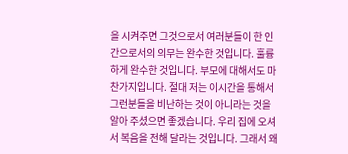을 시켜주면 그것으로서 여러분들이 한 인간으로서의 의무는 완수한 것입니다. 훌륭하게 완수한 것입니다. 부모에 대해서도 마찬가지입니다. 절대 저는 이시간을 통해서 그런분들을 비난하는 것이 아니라는 것을 알아 주셨으면 좋겠습니다. 우리 집에 오셔서 복음을 전해 달라는 것입니다. 그래서 왜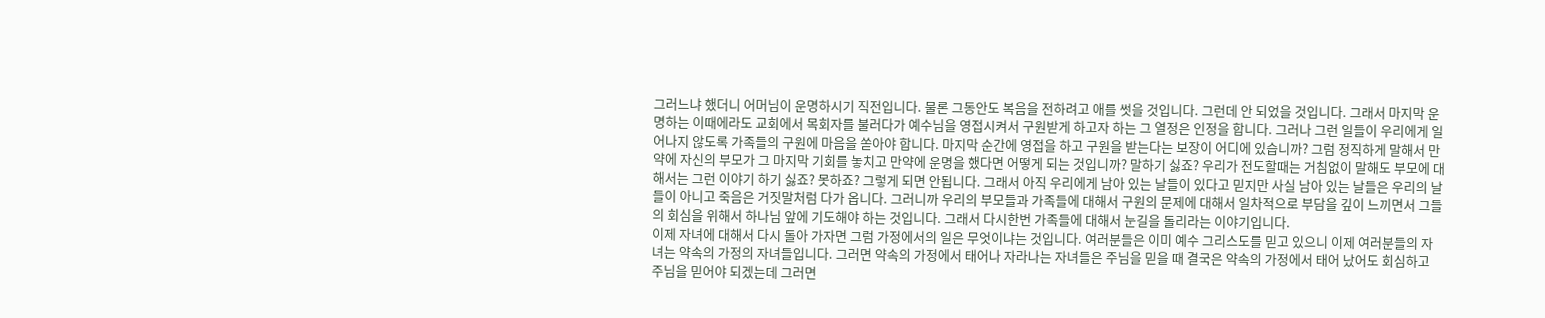그러느냐 했더니 어머님이 운명하시기 직전입니다. 물론 그동안도 복음을 전하려고 애를 썻을 것입니다. 그런데 안 되었을 것입니다. 그래서 마지막 운명하는 이때에라도 교회에서 목회자를 불러다가 예수님을 영접시켜서 구원받게 하고자 하는 그 열정은 인정을 합니다. 그러나 그런 일들이 우리에게 일어나지 않도록 가족들의 구원에 마음을 쏟아야 합니다. 마지막 순간에 영접을 하고 구원을 받는다는 보장이 어디에 있습니까? 그럼 정직하게 말해서 만약에 자신의 부모가 그 마지막 기회를 놓치고 만약에 운명을 했다면 어떻게 되는 것입니까? 말하기 싫죠? 우리가 전도할때는 거침없이 말해도 부모에 대해서는 그런 이야기 하기 싫죠? 못하죠? 그렇게 되면 안됩니다. 그래서 아직 우리에게 남아 있는 날들이 있다고 믿지만 사실 남아 있는 날들은 우리의 날들이 아니고 죽음은 거짓말처럼 다가 옵니다. 그러니까 우리의 부모들과 가족들에 대해서 구원의 문제에 대해서 일차적으로 부담을 깊이 느끼면서 그들의 회심을 위해서 하나님 앞에 기도해야 하는 것입니다. 그래서 다시한번 가족들에 대해서 눈길을 돌리라는 이야기입니다.
이제 자녀에 대해서 다시 돌아 가자면 그럼 가정에서의 일은 무엇이냐는 것입니다. 여러분들은 이미 예수 그리스도를 믿고 있으니 이제 여러분들의 자녀는 약속의 가정의 자녀들입니다. 그러면 약속의 가정에서 태어나 자라나는 자녀들은 주님을 믿을 때 결국은 약속의 가정에서 태어 났어도 회심하고 주님을 믿어야 되겠는데 그러면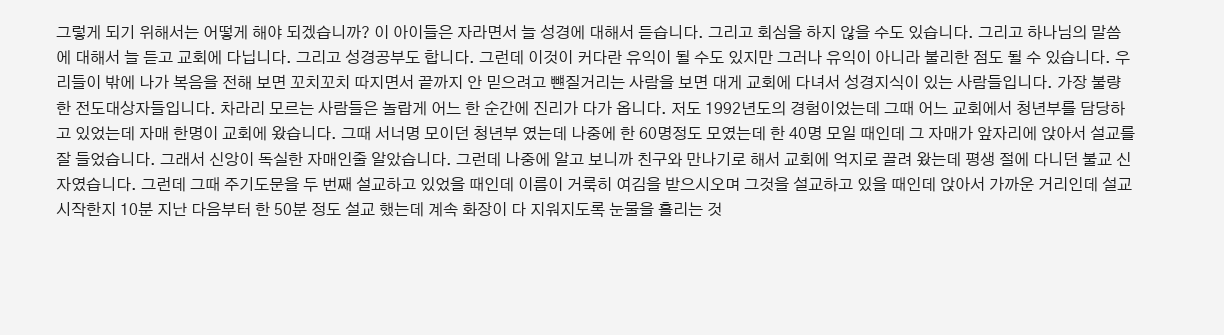그렇게 되기 위해서는 어떻게 해야 되겠습니까? 이 아이들은 자라면서 늘 성경에 대해서 듣습니다. 그리고 회심을 하지 않을 수도 있습니다. 그리고 하나님의 말씀에 대해서 늘 듣고 교회에 다닙니다. 그리고 성경공부도 합니다. 그런데 이것이 커다란 유익이 될 수도 있지만 그러나 유익이 아니라 불리한 점도 될 수 있습니다. 우리들이 밖에 나가 복음을 전해 보면 꼬치꼬치 따지면서 끝까지 안 믿으려고 뺸질거리는 사람을 보면 대게 교회에 다녀서 성경지식이 있는 사람들입니다. 가장 불량한 전도대상자들입니다. 차라리 모르는 사람들은 놀랍게 어느 한 순간에 진리가 다가 옵니다. 저도 1992년도의 경험이었는데 그때 어느 교회에서 청년부를 담당하고 있었는데 자매 한명이 교회에 왔습니다. 그때 서너명 모이던 청년부 였는데 나중에 한 60명정도 모였는데 한 40명 모일 때인데 그 자매가 앞자리에 앉아서 설교를 잘 들었습니다. 그래서 신앙이 독실한 자매인줄 알았습니다. 그런데 나중에 알고 보니까 친구와 만나기로 해서 교회에 억지로 끌려 왔는데 평생 절에 다니던 불교 신자였습니다. 그런데 그때 주기도문을 두 번째 설교하고 있었을 때인데 이름이 거룩히 여김을 받으시오며 그것을 설교하고 있을 때인데 앉아서 가까운 거리인데 설교 시작한지 10분 지난 다음부터 한 50분 정도 설교 했는데 계속 화장이 다 지워지도록 눈물을 흘리는 것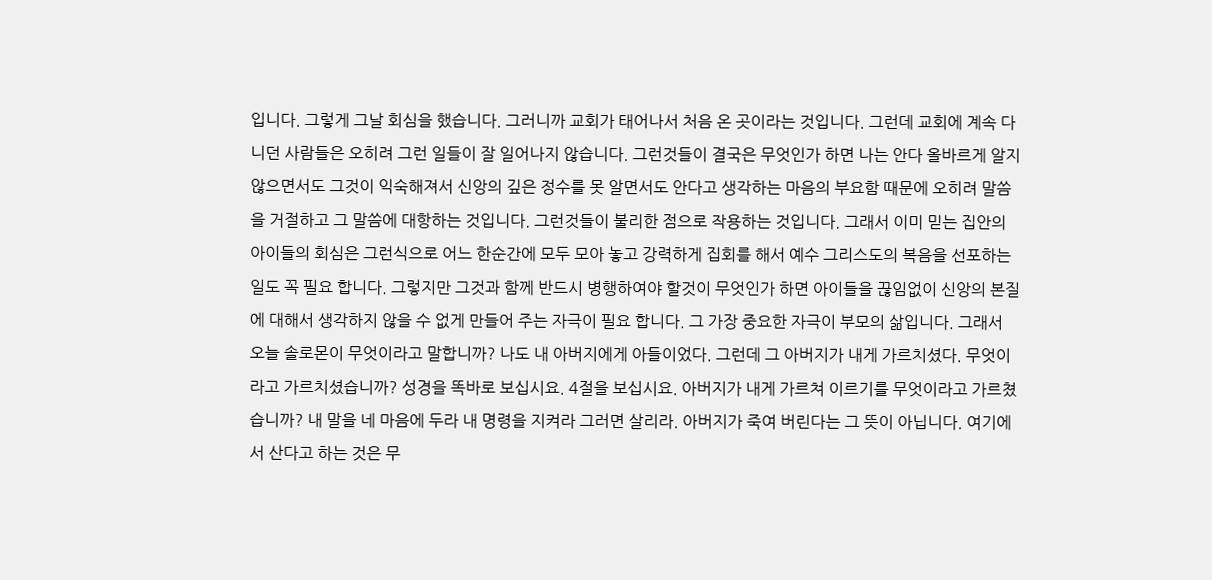입니다. 그렇게 그날 회심을 했습니다. 그러니까 교회가 태어나서 처음 온 곳이라는 것입니다. 그런데 교회에 계속 다니던 사람들은 오히려 그런 일들이 잘 일어나지 않습니다. 그런것들이 결국은 무엇인가 하면 나는 안다 올바르게 알지 않으면서도 그것이 익숙해져서 신앙의 깊은 정수를 못 알면서도 안다고 생각하는 마음의 부요함 때문에 오히려 말씀을 거절하고 그 말씀에 대항하는 것입니다. 그런것들이 불리한 점으로 작용하는 것입니다. 그래서 이미 믿는 집안의 아이들의 회심은 그런식으로 어느 한순간에 모두 모아 놓고 강력하게 집회를 해서 예수 그리스도의 복음을 선포하는 일도 꼭 필요 합니다. 그렇지만 그것과 함께 반드시 병행하여야 할것이 무엇인가 하면 아이들을 끊임없이 신앙의 본질에 대해서 생각하지 않을 수 없게 만들어 주는 자극이 필요 합니다. 그 가장 중요한 자극이 부모의 삶입니다. 그래서 오늘 솔로몬이 무엇이라고 말합니까? 나도 내 아버지에게 아들이었다. 그런데 그 아버지가 내게 가르치셨다. 무엇이라고 가르치셨습니까? 성경을 똑바로 보십시요. 4절을 보십시요. 아버지가 내게 가르쳐 이르기를 무엇이라고 가르쳤습니까? 내 말을 네 마음에 두라 내 명령을 지켜라 그러면 살리라. 아버지가 죽여 버린다는 그 뜻이 아닙니다. 여기에서 산다고 하는 것은 무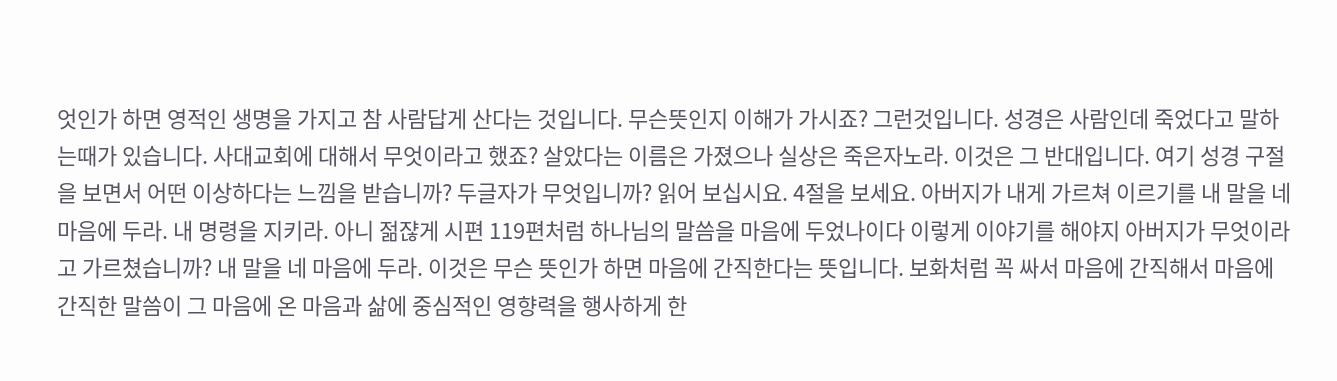엇인가 하면 영적인 생명을 가지고 참 사람답게 산다는 것입니다. 무슨뜻인지 이해가 가시죠? 그런것입니다. 성경은 사람인데 죽었다고 말하는때가 있습니다. 사대교회에 대해서 무엇이라고 했죠? 살았다는 이름은 가졌으나 실상은 죽은자노라. 이것은 그 반대입니다. 여기 성경 구절을 보면서 어떤 이상하다는 느낌을 받습니까? 두글자가 무엇입니까? 읽어 보십시요. 4절을 보세요. 아버지가 내게 가르쳐 이르기를 내 말을 네 마음에 두라. 내 명령을 지키라. 아니 젊쟎게 시편 119편처럼 하나님의 말씀을 마음에 두었나이다 이렇게 이야기를 해야지 아버지가 무엇이라고 가르쳤습니까? 내 말을 네 마음에 두라. 이것은 무슨 뜻인가 하면 마음에 간직한다는 뜻입니다. 보화처럼 꼭 싸서 마음에 간직해서 마음에 간직한 말씀이 그 마음에 온 마음과 삶에 중심적인 영향력을 행사하게 한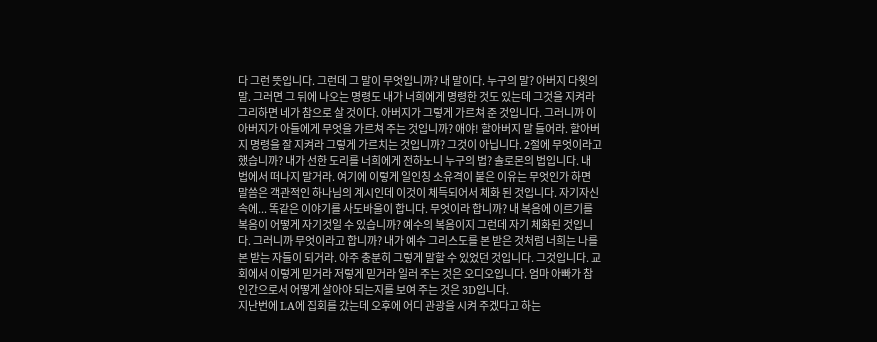다 그런 뜻입니다. 그런데 그 말이 무엇입니까? 내 말이다. 누구의 말? 아버지 다윗의 말. 그러면 그 뒤에 나오는 명령도 내가 너희에게 명령한 것도 있는데 그것을 지켜라 그리하면 네가 참으로 살 것이다. 아버지가 그렇게 가르쳐 준 것입니다. 그러니까 이 아버지가 아들에게 무엇을 가르쳐 주는 것입니까? 애야! 할아버지 말 들어라. 할아버지 명령을 잘 지켜라 그렇게 가르치는 것입니까? 그것이 아닙니다. 2절에 무엇이라고 했습니까? 내가 선한 도리를 너희에게 전하노니 누구의 법? 솔로몬의 법입니다. 내 법에서 떠나지 말거라. 여기에 이렇게 일인칭 소유격이 붙은 이유는 무엇인가 하면 말씀은 객관적인 하나님의 계시인데 이것이 체득되어서 체화 된 것입니다. 자기자신속에... 똑같은 이야기를 사도바울이 합니다. 무엇이라 합니까? 내 복음에 이르기를 복음이 어떻게 자기것일 수 있습니까? 예수의 복음이지 그런데 자기 체화된 것입니다. 그러니까 무엇이라고 합니까? 내가 예수 그리스도를 본 받은 것처럼 너희는 나를 본 받는 자들이 되거라. 아주 충분히 그렇게 말할 수 있었던 것입니다. 그것입니다. 교회에서 이렇게 믿거라 저렇게 믿거라 일러 주는 것은 오디오입니다. 엄마 아빠가 참 인간으로서 어떻게 살아야 되는지를 보여 주는 것은 3D입니다.
지난번에 LA에 집회를 갔는데 오후에 어디 관광을 시켜 주겠다고 하는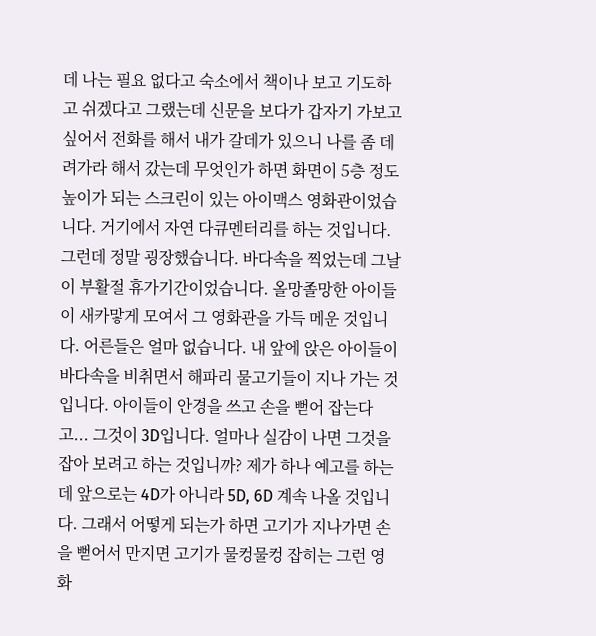데 나는 필요 없다고 숙소에서 책이나 보고 기도하고 쉬겠다고 그랬는데 신문을 보다가 갑자기 가보고 싶어서 전화를 해서 내가 갈데가 있으니 나를 좀 데려가라 해서 갔는데 무엇인가 하면 화면이 5층 정도 높이가 되는 스크린이 있는 아이맥스 영화관이었습니다. 거기에서 자연 다큐멘터리를 하는 것입니다. 그런데 정말 굉장했습니다. 바다속을 찍었는데 그날이 부활절 휴가기간이었습니다. 올망졸망한 아이들이 새카맣게 모여서 그 영화관을 가득 메운 것입니다. 어른들은 얼마 없습니다. 내 앞에 앉은 아이들이 바다속을 비취면서 해파리 물고기들이 지나 가는 것입니다. 아이들이 안경을 쓰고 손을 뻗어 잡는다고... 그것이 3D입니다. 얼마나 실감이 나면 그것을 잡아 보려고 하는 것입니까? 제가 하나 예고를 하는데 앞으로는 4D가 아니라 5D, 6D 계속 나올 것입니다. 그래서 어떻게 되는가 하면 고기가 지나가면 손을 뻗어서 만지면 고기가 물컹물컹 잡히는 그런 영화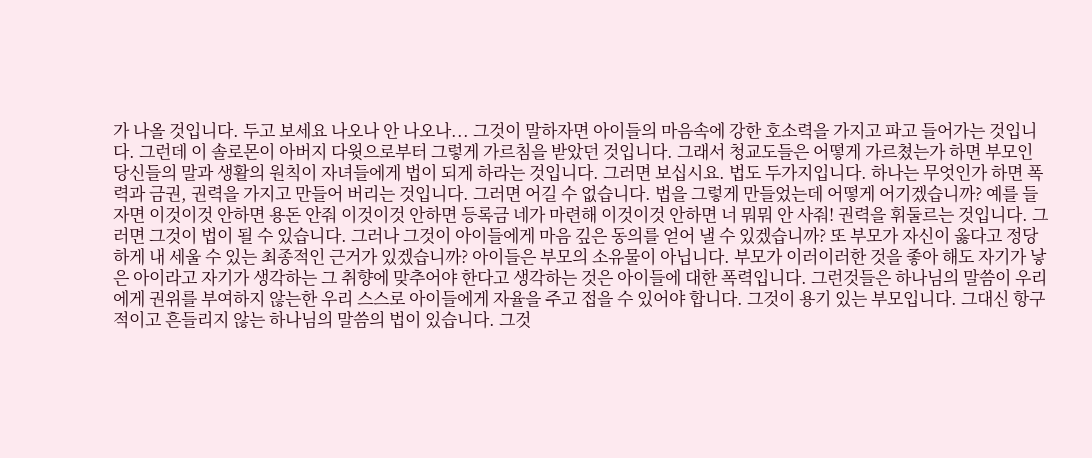가 나올 것입니다. 두고 보세요 나오나 안 나오나... 그것이 말하자면 아이들의 마음속에 강한 호소력을 가지고 파고 들어가는 것입니다. 그런데 이 솔로몬이 아버지 다윗으로부터 그렇게 가르침을 받았던 것입니다. 그래서 청교도들은 어떻게 가르쳤는가 하면 부모인 당신들의 말과 생활의 원칙이 자녀들에게 법이 되게 하라는 것입니다. 그러면 보십시요. 법도 두가지입니다. 하나는 무엇인가 하면 폭력과 금권, 권력을 가지고 만들어 버리는 것입니다. 그러면 어길 수 없습니다. 법을 그렇게 만들었는데 어떻게 어기겠습니까? 예를 들자면 이것이것 안하면 용돈 안줘 이것이것 안하면 등록금 네가 마련해 이것이것 안하면 너 뭐뭐 안 사줘! 권력을 휘둘르는 것입니다. 그러면 그것이 법이 될 수 있습니다. 그러나 그것이 아이들에게 마음 깊은 동의를 얻어 낼 수 있겠습니까? 또 부모가 자신이 옳다고 정당하게 내 세울 수 있는 최종적인 근거가 있겠습니까? 아이들은 부모의 소유물이 아닙니다. 부모가 이러이러한 것을 좋아 해도 자기가 낳은 아이라고 자기가 생각하는 그 취향에 맞추어야 한다고 생각하는 것은 아이들에 대한 폭력입니다. 그런것들은 하나님의 말씀이 우리에게 권위를 부여하지 않는한 우리 스스로 아이들에게 자율을 주고 접을 수 있어야 합니다. 그것이 용기 있는 부모입니다. 그대신 항구적이고 흔들리지 않는 하나님의 말씀의 법이 있습니다. 그것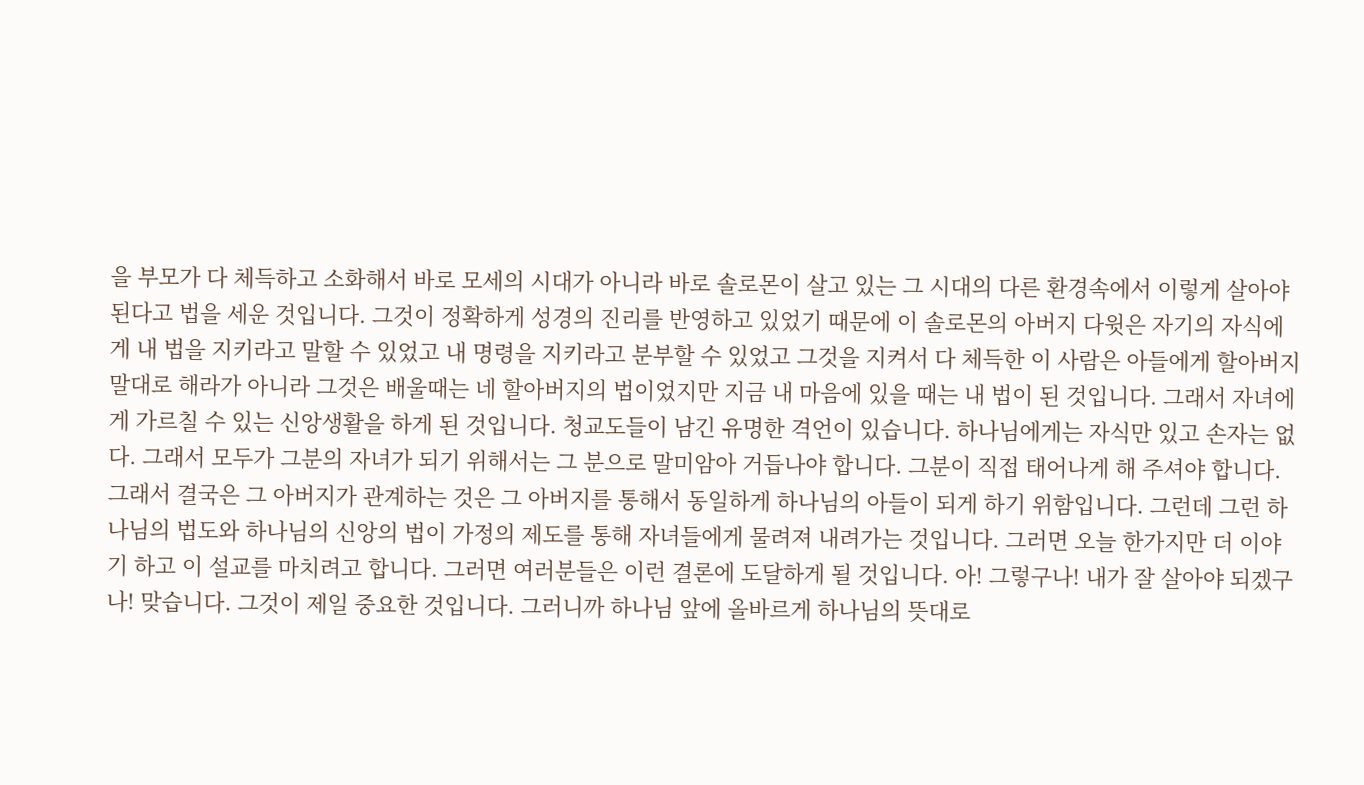을 부모가 다 체득하고 소화해서 바로 모세의 시대가 아니라 바로 솔로몬이 살고 있는 그 시대의 다른 환경속에서 이렇게 살아야 된다고 법을 세운 것입니다. 그것이 정확하게 성경의 진리를 반영하고 있었기 때문에 이 솔로몬의 아버지 다윗은 자기의 자식에게 내 법을 지키라고 말할 수 있었고 내 명령을 지키라고 분부할 수 있었고 그것을 지켜서 다 체득한 이 사람은 아들에게 할아버지 말대로 해라가 아니라 그것은 배울때는 네 할아버지의 법이었지만 지금 내 마음에 있을 때는 내 법이 된 것입니다. 그래서 자녀에게 가르칠 수 있는 신앙생활을 하게 된 것입니다. 청교도들이 남긴 유명한 격언이 있습니다. 하나님에게는 자식만 있고 손자는 없다. 그래서 모두가 그분의 자녀가 되기 위해서는 그 분으로 말미암아 거듭나야 합니다. 그분이 직접 태어나게 해 주셔야 합니다. 그래서 결국은 그 아버지가 관계하는 것은 그 아버지를 통해서 동일하게 하나님의 아들이 되게 하기 위함입니다. 그런데 그런 하나님의 법도와 하나님의 신앙의 법이 가정의 제도를 통해 자녀들에게 물려져 내려가는 것입니다. 그러면 오늘 한가지만 더 이야기 하고 이 설교를 마치려고 합니다. 그러면 여러분들은 이런 결론에 도달하게 될 것입니다. 아! 그렇구나! 내가 잘 살아야 되겠구나! 맞습니다. 그것이 제일 중요한 것입니다. 그러니까 하나님 앞에 올바르게 하나님의 뜻대로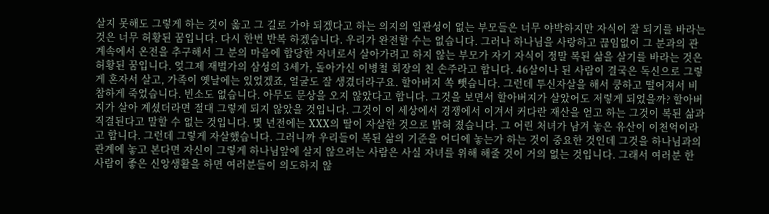살지 못해도 그렇게 하는 것이 옳고 그 길로 가야 되겠다고 하는 의지의 일관성이 없는 부모들은 너무 야박하지만 자식이 잘 되기를 바라는 것은 너무 허황된 꿈입니다. 다시 한번 반복 하겠습니다. 우리가 완전할 수는 없습니다. 그러나 하나님을 사랑하고 끊임없이 그 분과의 관계속에서 온전을 추구해서 그 분의 마음에 합당한 자녀로서 살아가려고 하지 않는 부모가 자기 자식이 정말 복된 삶을 살기를 바라는 것은 허황된 꿈입니다. 엊그제 재벌가의 삼성의 3세가, 돌아가신 이병철 회장의 친 손주라고 합니다. 46살이나 된 사람이 결국은 독신으로 그렇게 혼자서 살고, 가족이 옛날에는 있었겠죠, 얼굴도 잘 생겼더라구요. 할아버지 쏙 뺏습니다. 그런데 투신자살을 해서 쿵하고 떨어져서 비참하게 죽었습니다. 빈소도 없습니다. 아무도 문상을 오지 않았다고 합니다. 그것을 보면서 할아버지가 살았어도 저렇게 되었을까? 할아버지가 살아 계셨더라면 절대 그렇게 되지 않았을 것입니다. 그것이 이 세상에서 경쟁에서 이겨서 커다란 재산을 얻고 하는 그것이 복된 삶과 직결된다고 말할 수 없는 것입니다. 몇 년전에는 XXX의 딸이 자살한 것으로 밝혀 졌습니다. 그 어린 처녀가 남겨 놓은 유산이 이천억이라고 합니다. 그런데 그렇게 자살했습니다. 그러니까 우리들이 복된 삶의 기준을 어디에 놓는가 하는 것이 중요한 것인데 그것을 하나님과의 관계에 놓고 본다면 자신이 그렇게 하나님앞에 살지 않으려는 사람은 사실 자녀를 위해 해줄 것이 거의 없는 것입니다. 그래서 여러분 한 사람이 좋은 신앙생활을 하면 여러분들이 의도하지 않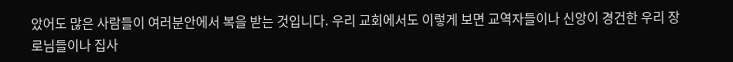았어도 많은 사람들이 여러분안에서 복을 받는 것입니다. 우리 교회에서도 이렇게 보면 교역자들이나 신앙이 경건한 우리 장로님들이나 집사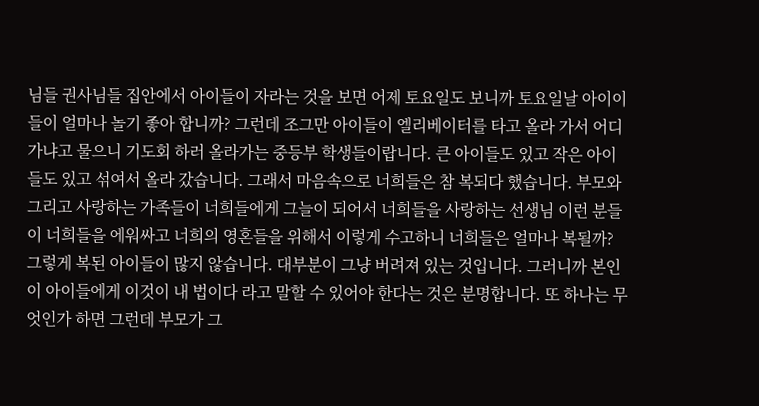님들 권사님들 집안에서 아이들이 자라는 것을 보면 어제 토요일도 보니까 토요일날 아이이들이 얼마나 놀기 좋아 합니까? 그런데 조그만 아이들이 엘리베이터를 타고 올라 가서 어디 가냐고 물으니 기도회 하러 올라가는 중등부 학생들이랍니다. 큰 아이들도 있고 작은 아이들도 있고 섞여서 올라 갔습니다. 그래서 마음속으로 너희들은 참 복되다 했습니다. 부모와 그리고 사랑하는 가족들이 너희들에게 그늘이 되어서 너희들을 사랑하는 선생님 이런 분들이 너희들을 에워싸고 너희의 영혼들을 위해서 이렇게 수고하니 너희들은 얼마나 복될까? 그렇게 복된 아이들이 많지 않습니다. 대부분이 그냥 버려져 있는 것입니다. 그러니까 본인이 아이들에게 이것이 내 법이다 라고 말할 수 있어야 한다는 것은 분명합니다. 또 하나는 무엇인가 하면 그런데 부모가 그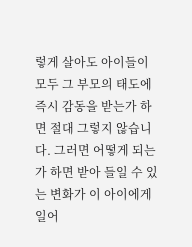렇게 살아도 아이들이 모두 그 부모의 태도에 즉시 감동을 받는가 하면 절대 그렇지 않습니다. 그러면 어떻게 되는가 하면 받아 들일 수 있는 변화가 이 아이에게 일어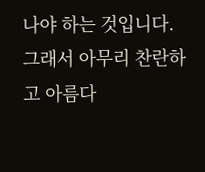나야 하는 것입니다. 그래서 아무리 찬란하고 아름다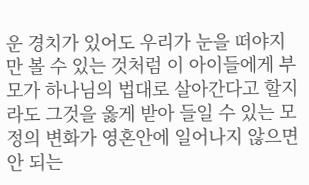운 경치가 있어도 우리가 눈을 떠야지만 볼 수 있는 것처럼 이 아이들에게 부모가 하나님의 법대로 살아간다고 할지라도 그것을 옳게 받아 들일 수 있는 모정의 변화가 영혼안에 일어나지 않으면 안 되는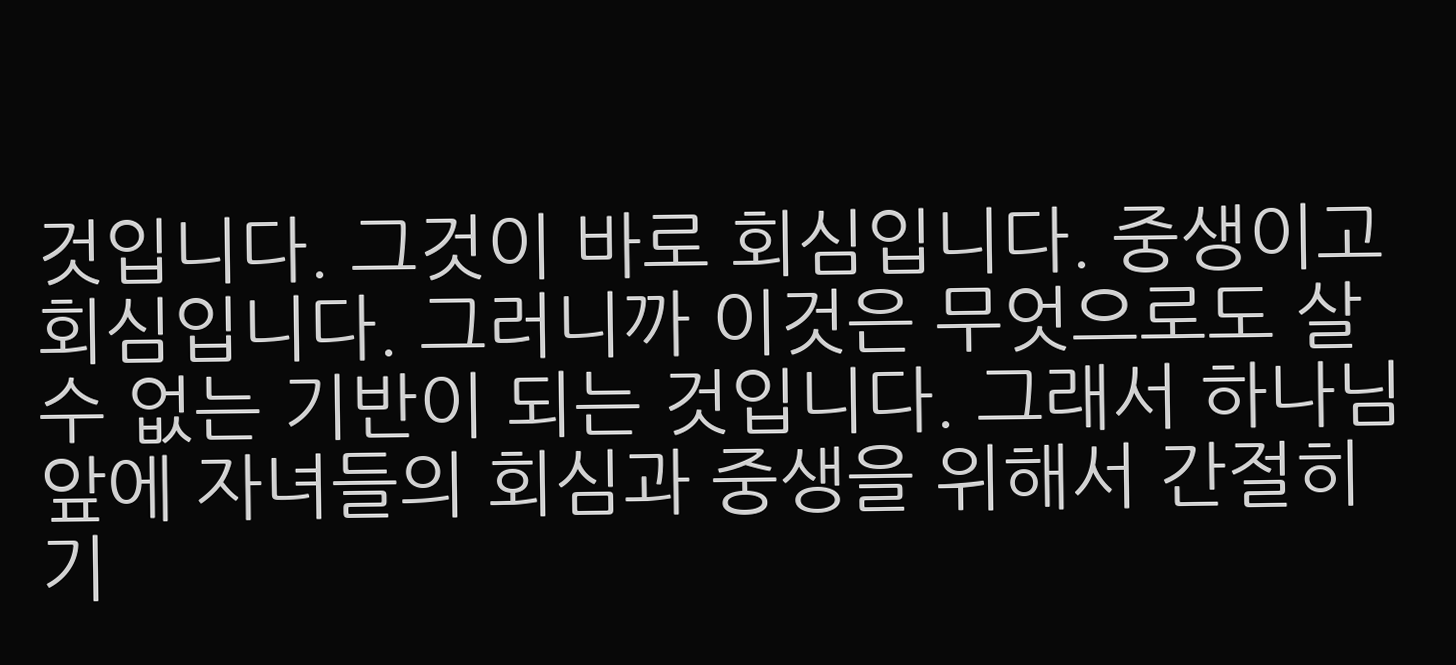것입니다. 그것이 바로 회심입니다. 중생이고 회심입니다. 그러니까 이것은 무엇으로도 살 수 없는 기반이 되는 것입니다. 그래서 하나님 앞에 자녀들의 회심과 중생을 위해서 간절히 기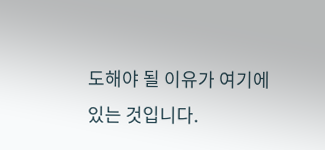도해야 될 이유가 여기에 있는 것입니다.